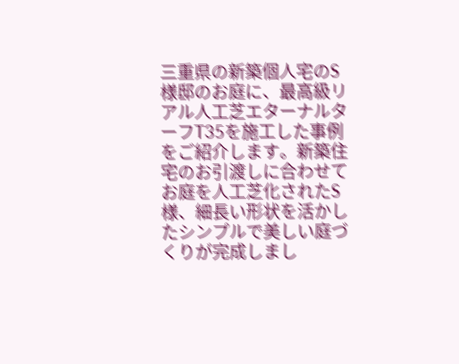三重県の新築個人宅のS様邸のお庭に、最高級リアル人工芝エターナルターフT35を施工した事例をご紹介します。新築住宅のお引渡しに合わせてお庭を人工芝化されたS様、細長い形状を活かしたシンプルで美しい庭づくりが完成しまし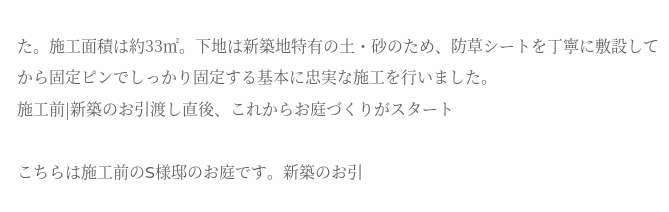た。施工面積は約33㎡。下地は新築地特有の土・砂のため、防草シートを丁寧に敷設してから固定ピンでしっかり固定する基本に忠実な施工を行いました。
施工前|新築のお引渡し直後、これからお庭づくりがスタート

こちらは施工前のS様邸のお庭です。新築のお引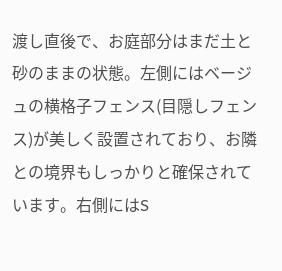渡し直後で、お庭部分はまだ土と砂のままの状態。左側にはベージュの横格子フェンス(目隠しフェンス)が美しく設置されており、お隣との境界もしっかりと確保されています。右側にはS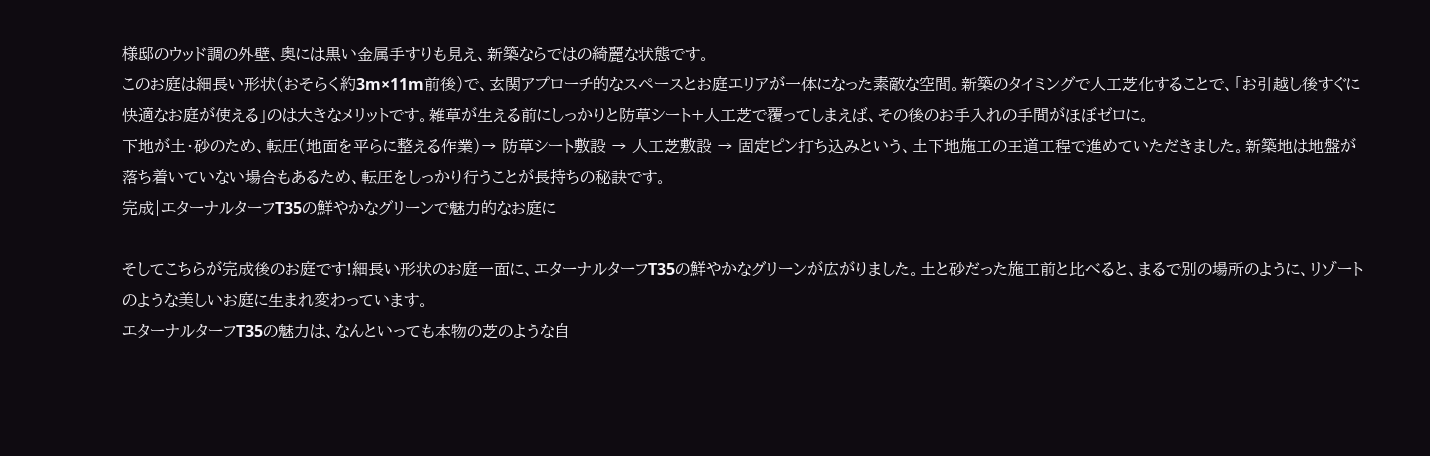様邸のウッド調の外壁、奥には黒い金属手すりも見え、新築ならではの綺麗な状態です。
このお庭は細長い形状(おそらく約3m×11m前後)で、玄関アプローチ的なスペースとお庭エリアが一体になった素敵な空間。新築のタイミングで人工芝化することで、「お引越し後すぐに快適なお庭が使える」のは大きなメリットです。雑草が生える前にしっかりと防草シート+人工芝で覆ってしまえば、その後のお手入れの手間がほぼゼロに。
下地が土・砂のため、転圧(地面を平らに整える作業)→ 防草シート敷設 → 人工芝敷設 → 固定ピン打ち込みという、土下地施工の王道工程で進めていただきました。新築地は地盤が落ち着いていない場合もあるため、転圧をしっかり行うことが長持ちの秘訣です。
完成|エターナルターフT35の鮮やかなグリーンで魅力的なお庭に

そしてこちらが完成後のお庭です!細長い形状のお庭一面に、エターナルターフT35の鮮やかなグリーンが広がりました。土と砂だった施工前と比べると、まるで別の場所のように、リゾートのような美しいお庭に生まれ変わっています。
エターナルターフT35の魅力は、なんといっても本物の芝のような自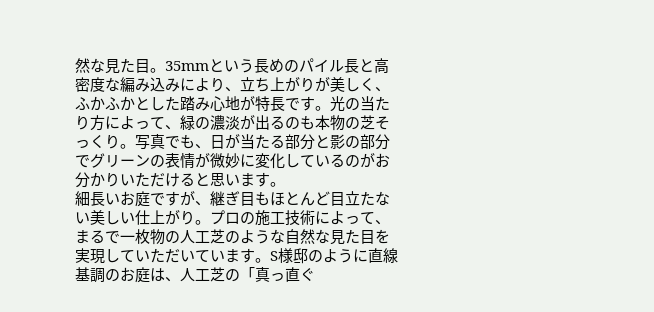然な見た目。35mmという長めのパイル長と高密度な編み込みにより、立ち上がりが美しく、ふかふかとした踏み心地が特長です。光の当たり方によって、緑の濃淡が出るのも本物の芝そっくり。写真でも、日が当たる部分と影の部分でグリーンの表情が微妙に変化しているのがお分かりいただけると思います。
細長いお庭ですが、継ぎ目もほとんど目立たない美しい仕上がり。プロの施工技術によって、まるで一枚物の人工芝のような自然な見た目を実現していただいています。S様邸のように直線基調のお庭は、人工芝の「真っ直ぐ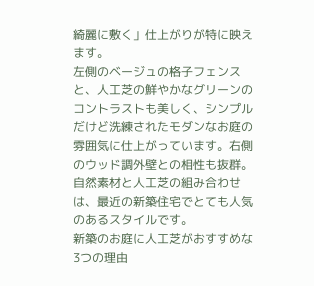綺麗に敷く」仕上がりが特に映えます。
左側のベージュの格子フェンスと、人工芝の鮮やかなグリーンのコントラストも美しく、シンプルだけど洗練されたモダンなお庭の雰囲気に仕上がっています。右側のウッド調外壁との相性も抜群。自然素材と人工芝の組み合わせは、最近の新築住宅でとても人気のあるスタイルです。
新築のお庭に人工芝がおすすめな3つの理由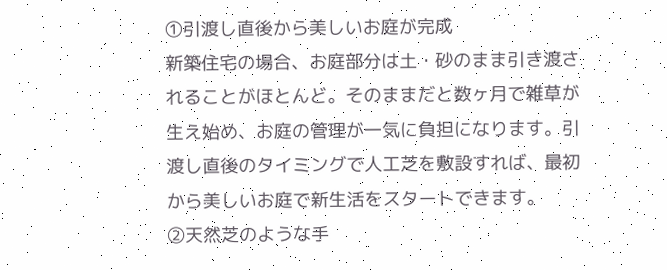①引渡し直後から美しいお庭が完成
新築住宅の場合、お庭部分は土・砂のまま引き渡されることがほとんど。そのままだと数ヶ月で雑草が生え始め、お庭の管理が一気に負担になります。引渡し直後のタイミングで人工芝を敷設すれば、最初から美しいお庭で新生活をスタートできます。
②天然芝のような手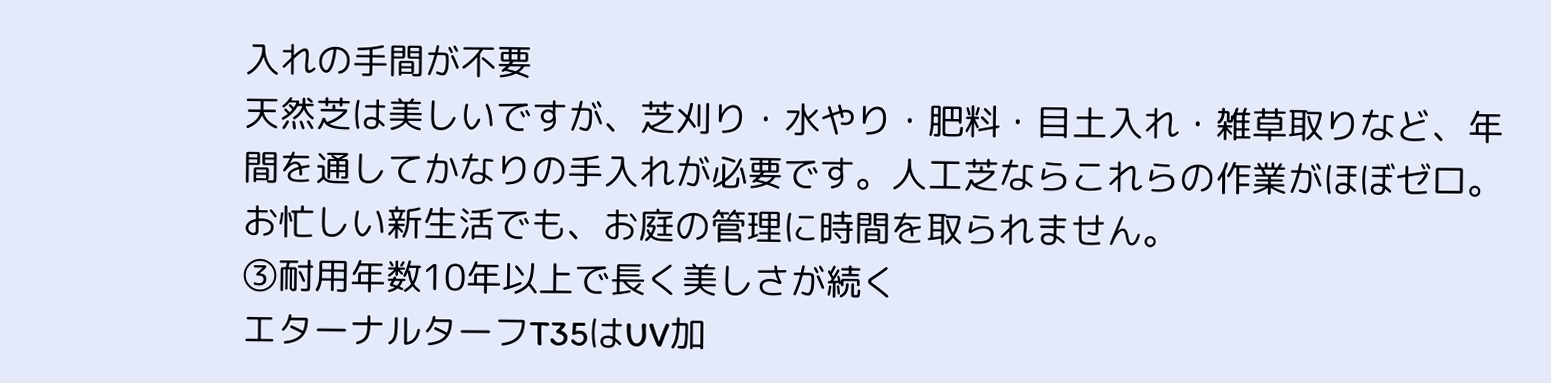入れの手間が不要
天然芝は美しいですが、芝刈り・水やり・肥料・目土入れ・雑草取りなど、年間を通してかなりの手入れが必要です。人工芝ならこれらの作業がほぼゼロ。お忙しい新生活でも、お庭の管理に時間を取られません。
③耐用年数10年以上で長く美しさが続く
エターナルターフT35はUV加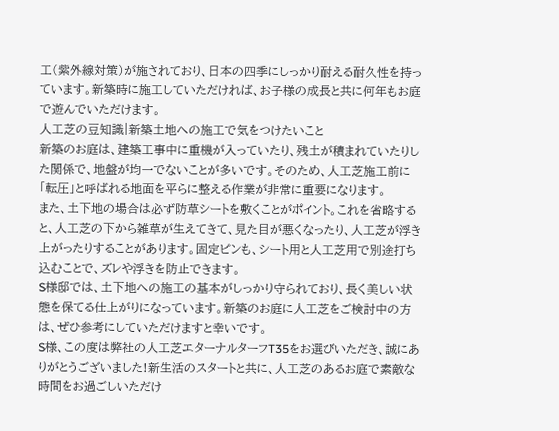工(紫外線対策)が施されており、日本の四季にしっかり耐える耐久性を持っています。新築時に施工していただければ、お子様の成長と共に何年もお庭で遊んでいただけます。
人工芝の豆知識|新築土地への施工で気をつけたいこと
新築のお庭は、建築工事中に重機が入っていたり、残土が積まれていたりした関係で、地盤が均一でないことが多いです。そのため、人工芝施工前に「転圧」と呼ばれる地面を平らに整える作業が非常に重要になります。
また、土下地の場合は必ず防草シートを敷くことがポイント。これを省略すると、人工芝の下から雑草が生えてきて、見た目が悪くなったり、人工芝が浮き上がったりすることがあります。固定ピンも、シート用と人工芝用で別途打ち込むことで、ズレや浮きを防止できます。
S様邸では、土下地への施工の基本がしっかり守られており、長く美しい状態を保てる仕上がりになっています。新築のお庭に人工芝をご検討中の方は、ぜひ参考にしていただけますと幸いです。
S様、この度は弊社の人工芝エターナルターフT35をお選びいただき、誠にありがとうございました!新生活のスタートと共に、人工芝のあるお庭で素敵な時間をお過ごしいただけ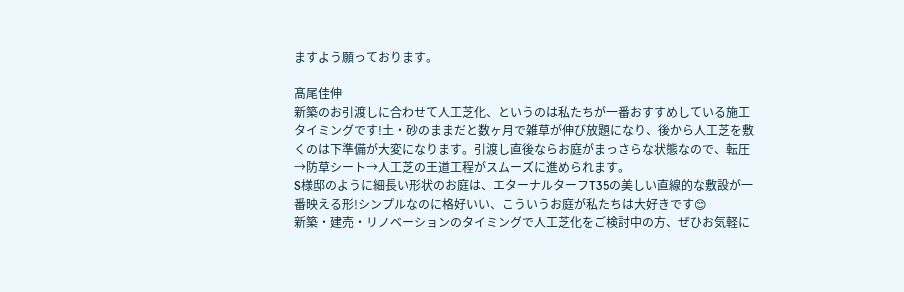ますよう願っております。

髙尾佳伸
新築のお引渡しに合わせて人工芝化、というのは私たちが一番おすすめしている施工タイミングです!土・砂のままだと数ヶ月で雑草が伸び放題になり、後から人工芝を敷くのは下準備が大変になります。引渡し直後ならお庭がまっさらな状態なので、転圧→防草シート→人工芝の王道工程がスムーズに進められます。
S様邸のように細長い形状のお庭は、エターナルターフT35の美しい直線的な敷設が一番映える形!シンプルなのに格好いい、こういうお庭が私たちは大好きです😊
新築・建売・リノベーションのタイミングで人工芝化をご検討中の方、ぜひお気軽に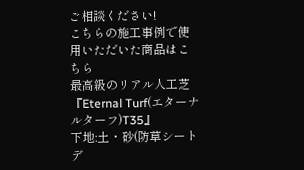ご相談ください!
こちらの施工事例で使用いただいた商品はこちら
最高級のリアル人工芝『Eternal Turf(エターナルターフ)T35』
下地:土・砂(防草シート デ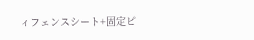ィフェンスシート+固定ピ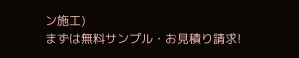ン施工)
まずは無料サンプル・お見積り請求!